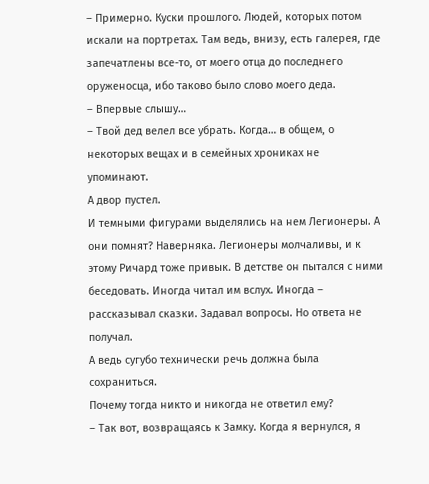– Примерно. Куски прошлого. Людей, которых потом искали на портретах. Там ведь, внизу, есть галерея, где запечатлены все-то, от моего отца до последнего оруженосца, ибо таково было слово моего деда.
– Впервые слышу…
– Твой дед велел все убрать. Когда… в общем, о некоторых вещах и в семейных хрониках не упоминают.
А двор пустел.
И темными фигурами выделялись на нем Легионеры. А они помнят? Наверняка. Легионеры молчаливы, и к этому Ричард тоже привык. В детстве он пытался с ними беседовать. Иногда читал им вслух. Иногда – рассказывал сказки. Задавал вопросы. Но ответа не получал.
А ведь сугубо технически речь должна была сохраниться.
Почему тогда никто и никогда не ответил ему?
– Так вот, возвращаясь к Замку. Когда я вернулся, я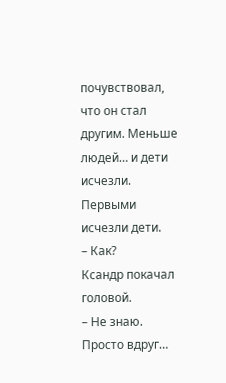почувствовал, что он стал другим. Меньше людей… и дети исчезли. Первыми исчезли дети.
– Как?
Ксандр покачал головой.
– Не знаю. Просто вдруг…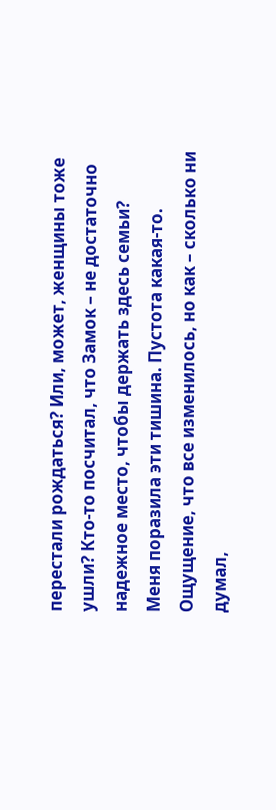перестали рождаться? Или, может, женщины тоже ушли? Кто-то посчитал, что Замок – не достаточно надежное место, чтобы держать здесь семьи? Меня поразила эти тишина. Пустота какая-то. Ощущение, что все изменилось, но как – сколько ни думал,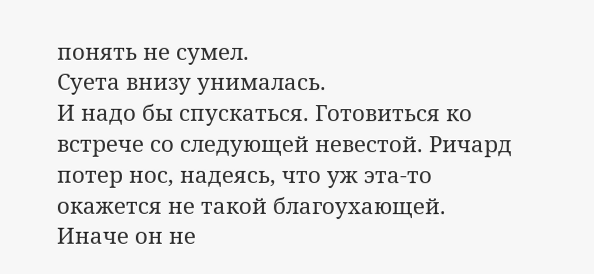понять не сумел.
Суета внизу унималась.
И надо бы спускаться. Готовиться ко встрече со следующей невестой. Ричард потер нос, надеясь, что уж эта-то окажется не такой благоухающей.
Иначе он не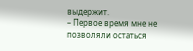выдержит.
– Первое время мне не позволяли остаться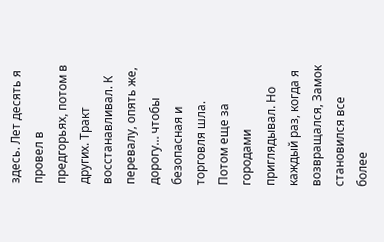здесь. Лет десять я провел в предгорьях, потом в других. Тракт восстанавливал. К перевалу, опять же, дорогу… чтобы безопасная и торговля шла. Потом еще за городами приглядывал. Но каждый раз, когда я возвращался, Замок становился все более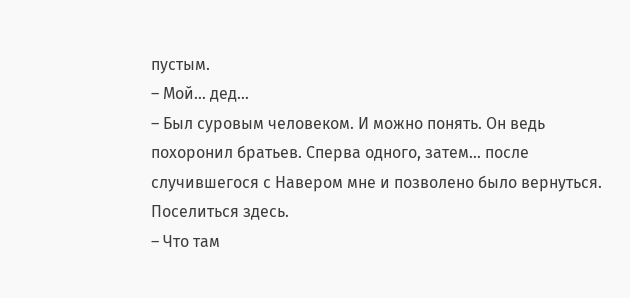пустым.
– Мой… дед…
– Был суровым человеком. И можно понять. Он ведь похоронил братьев. Сперва одного, затем… после случившегося с Навером мне и позволено было вернуться. Поселиться здесь.
– Что там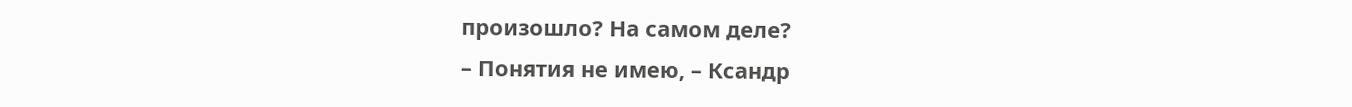произошло? На самом деле?
– Понятия не имею, – Ксандр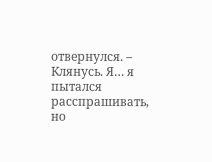отвернулся. – Клянусь. Я… я пытался расспрашивать, но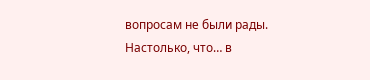вопросам не были рады. Настолько, что… в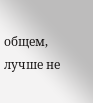общем, лучше не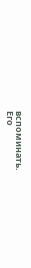вспоминать.
Его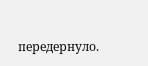передернуло.